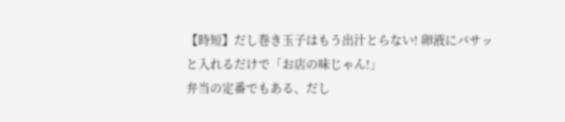【時短】だし巻き玉子はもう出汁とらない! 卵液にバサッと入れるだけで「お店の味じゃん!」
弁当の定番でもある、だし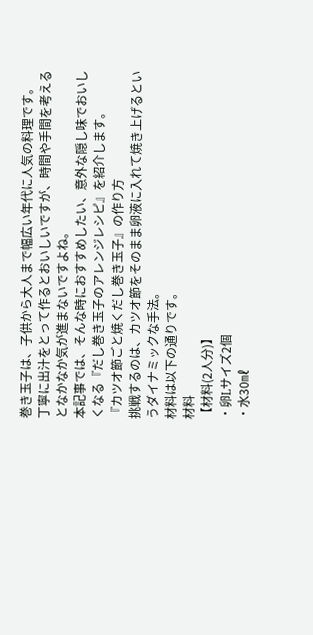巻き玉子は、子供から大人まで幅広い年代に人気の料理です。
丁寧に出汁をとって作るとおいしいですが、時間や手間を考えるとなかなか気が進まないですよね。
本記事では、そんな時におすすめしたい、意外な隠し味でおいしくなる『だし巻き玉子のアレンジレシピ』を紹介します。
『カツオ節ごと焼くだし巻き玉子』の作り方
挑戦するのは、カツオ節をそのまま卵液に入れて焼き上げるというダイナミックな手法。
材料は以下の通りです。
材料
【材料(2人分)】
・卵Lサイズ2個
・水30㎖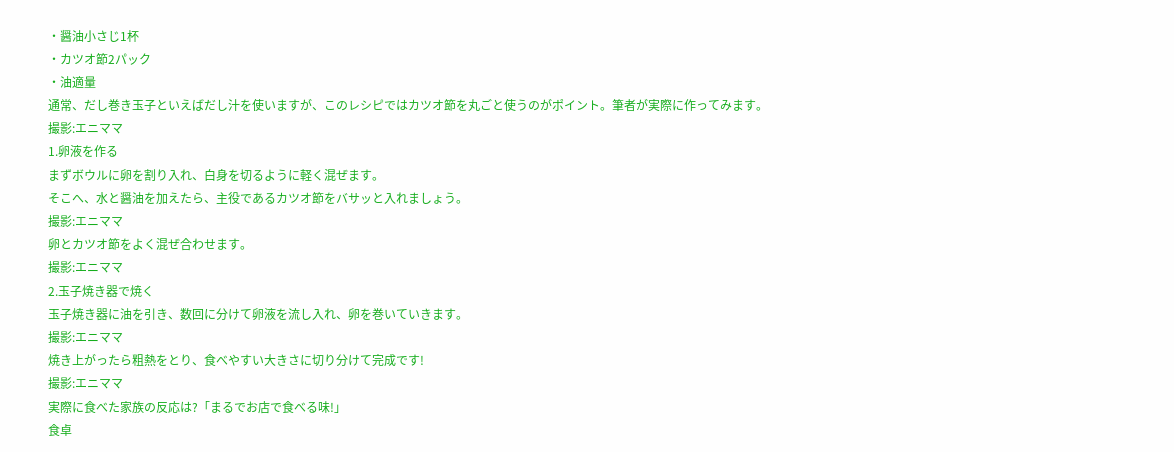・醤油小さじ1杯
・カツオ節2パック
・油適量
通常、だし巻き玉子といえばだし汁を使いますが、このレシピではカツオ節を丸ごと使うのがポイント。筆者が実際に作ってみます。
撮影:エニママ
1.卵液を作る
まずボウルに卵を割り入れ、白身を切るように軽く混ぜます。
そこへ、水と醤油を加えたら、主役であるカツオ節をバサッと入れましょう。
撮影:エニママ
卵とカツオ節をよく混ぜ合わせます。
撮影:エニママ
2.玉子焼き器で焼く
玉子焼き器に油を引き、数回に分けて卵液を流し入れ、卵を巻いていきます。
撮影:エニママ
焼き上がったら粗熱をとり、食べやすい大きさに切り分けて完成です!
撮影:エニママ
実際に食べた家族の反応は?「まるでお店で食べる味!」
食卓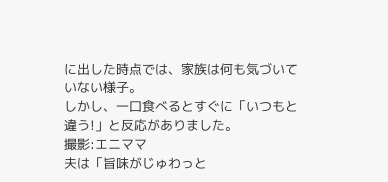に出した時点では、家族は何も気づいていない様子。
しかし、一口食べるとすぐに「いつもと違う!」と反応がありました。
撮影:エニママ
夫は「旨味がじゅわっと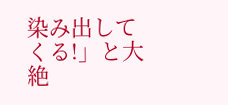染み出してくる!」と大絶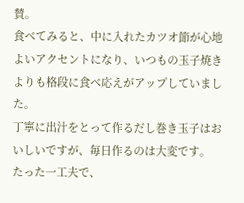賛。
食べてみると、中に入れたカツオ節が心地よいアクセントになり、いつもの玉子焼きよりも格段に食べ応えがアップしていました。
丁寧に出汁をとって作るだし巻き玉子はおいしいですが、毎日作るのは大変です。
たった一工夫で、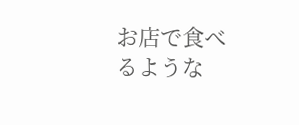お店で食べるような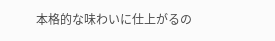本格的な味わいに仕上がるの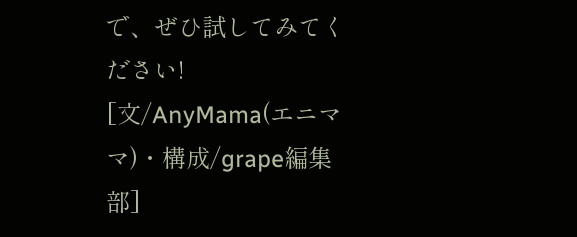で、ぜひ試してみてください!
[文/AnyMama(エニママ)・構成/grape編集部]